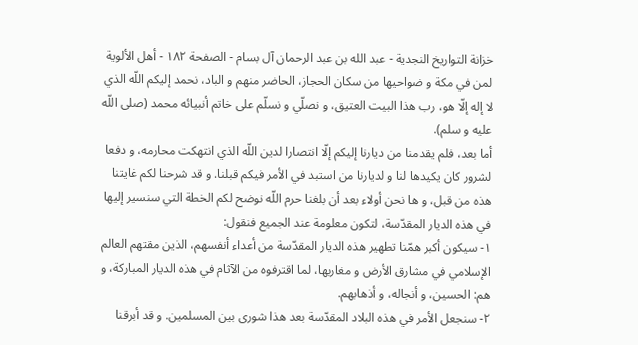خزانة التواريخ النجدية - عبد الله بن عبد الرحمان آل بسام - الصفحة ١٨٢ - أهل الألوية
لمن في مكة و ضواحيها من سكان الحجاز، الحاضر منهم و الباد، نحمد إليكم اللّه الذي لا إله إلّا هو، رب هذا البيت العتيق، و نصلّي و نسلّم على خاتم أنبيائه محمد (صلى اللّه عليه و سلم).
أما بعد، فلم يقدمنا من ديارنا إليكم إلّا انتصارا لدين اللّه الذي انتهكت محارمه، و دفعا لشرور كان يكيدها لنا و لديارنا من استبد في الأمر فيكم قبلنا. و قد شرحنا لكم غايتنا هذه من قبل، و ها نحن أولاء بعد أن بلغنا حرم اللّه نوضح لكم الخطة التي سنسير إليها في هذه الديار المقدّسة، لتكون معلومة عند الجميع فنقول:
١- سيكون أكبر همّنا تطهير هذه الديار المقدّسة من أعداء أنفسهم، الذين مقتهم العالم الإسلامي في مشارق الأرض و مغاربها، لما اقترفوه من الآثام في هذه الديار المباركة، و هم: الحسين، و أنجاله، و أذهابهم.
٢- سنجعل الأمر في هذه البلاد المقدّسة بعد هذا شورى بين المسلمين. و قد أبرقنا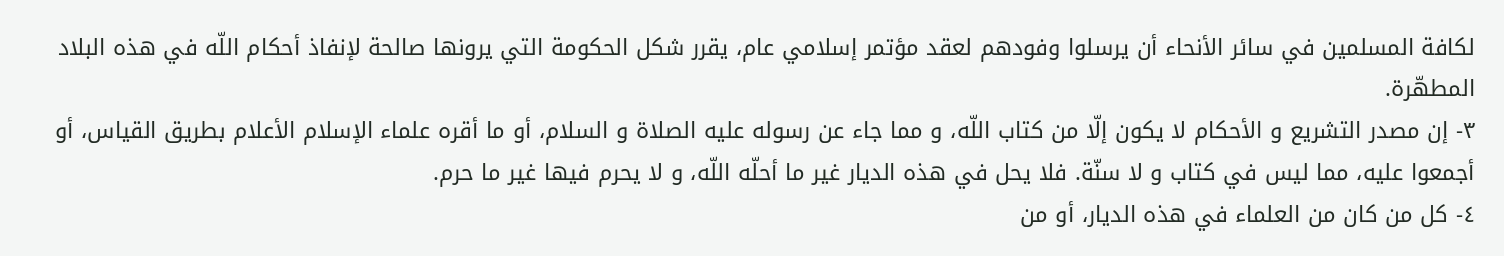لكافة المسلمين في سائر الأنحاء أن يرسلوا وفودهم لعقد مؤتمر إسلامي عام، يقرر شكل الحكومة التي يرونها صالحة لإنفاذ أحكام اللّه في هذه البلاد المطهّرة.
٣- إن مصدر التشريع و الأحكام لا يكون إلّا من كتاب اللّه، و مما جاء عن رسوله عليه الصلاة و السلام، أو ما أقره علماء الإسلام الأعلام بطريق القياس، أو أجمعوا عليه، مما ليس في كتاب و لا سنّة. فلا يحل في هذه الديار غير ما أحلّه اللّه، و لا يحرم فيها غير ما حرم.
٤- كل من كان من العلماء في هذه الديار، أو من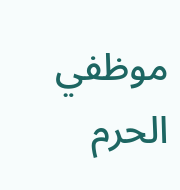موظفي الحرم